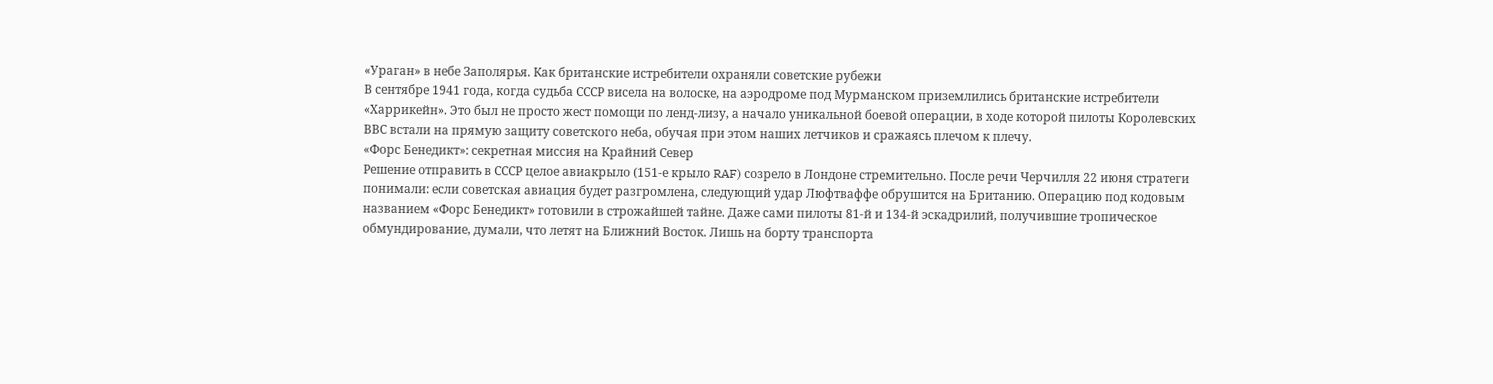«Ураган» в небе Заполярья. Как британские истребители охраняли советские рубежи
В сентябре 1941 года, когда судьба СССР висела на волоске, на аэродроме под Мурманском приземлились британские истребители «Харрикейн». Это был не просто жест помощи по ленд-лизу, а начало уникальной боевой операции, в ходе которой пилоты Королевских ВВС встали на прямую защиту советского неба, обучая при этом наших летчиков и сражаясь плечом к плечу.
«Форс Бенедикт»: секретная миссия на Крайний Север
Решение отправить в СССР целое авиакрыло (151-е крыло RAF) созрело в Лондоне стремительно. После речи Черчилля 22 июня стратеги понимали: если советская авиация будет разгромлена, следующий удар Люфтваффе обрушится на Британию. Операцию под кодовым названием «Форс Бенедикт» готовили в строжайшей тайне. Даже сами пилоты 81-й и 134-й эскадрилий, получившие тропическое обмундирование, думали, что летят на Ближний Восток. Лишь на борту транспорта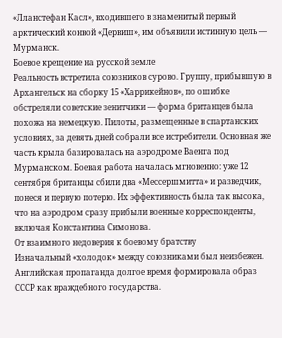«Лланстефан Касл», входившего в знаменитый первый арктический конвой «Дервиш», им объявили истинную цель — Мурманск.
Боевое крещение на русской земле
Реальность встретила союзников сурово. Группу, прибывшую в Архангельск на сборку 15 «Харрикейнов», по ошибке обстреляли советские зенитчики — форма британцев была похожа на немецкую. Пилоты, размещенные в спартанских условиях, за девять дней собрали все истребители. Основная же часть крыла базировалась на аэродроме Ваенга под Мурманском. Боевая работа началась мгновенно: уже 12 сентября британцы сбили два «Мессершмитта» и разведчик, понеся и первую потерю. Их эффективность была так высока, что на аэродром сразу прибыли военные корреспонденты, включая Константина Симонова.
От взаимного недоверия к боевому братству
Изначальный «холодок» между союзниками был неизбежен. Английская пропаганда долгое время формировала образ СССР как враждебного государства.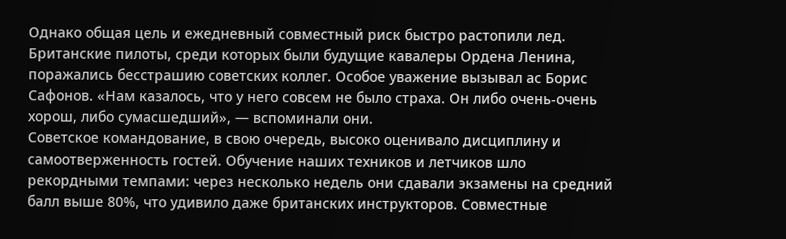Однако общая цель и ежедневный совместный риск быстро растопили лед. Британские пилоты, среди которых были будущие кавалеры Ордена Ленина, поражались бесстрашию советских коллег. Особое уважение вызывал ас Борис Сафонов. «Нам казалось, что у него совсем не было страха. Он либо очень-очень хорош, либо сумасшедший», — вспоминали они.
Советское командование, в свою очередь, высоко оценивало дисциплину и самоотверженность гостей. Обучение наших техников и летчиков шло рекордными темпами: через несколько недель они сдавали экзамены на средний балл выше 80%, что удивило даже британских инструкторов. Совместные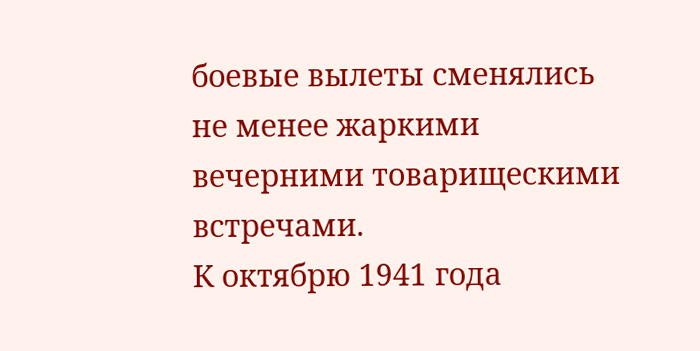боевые вылеты сменялись не менее жаркими вечерними товарищескими встречами.
К октябрю 1941 года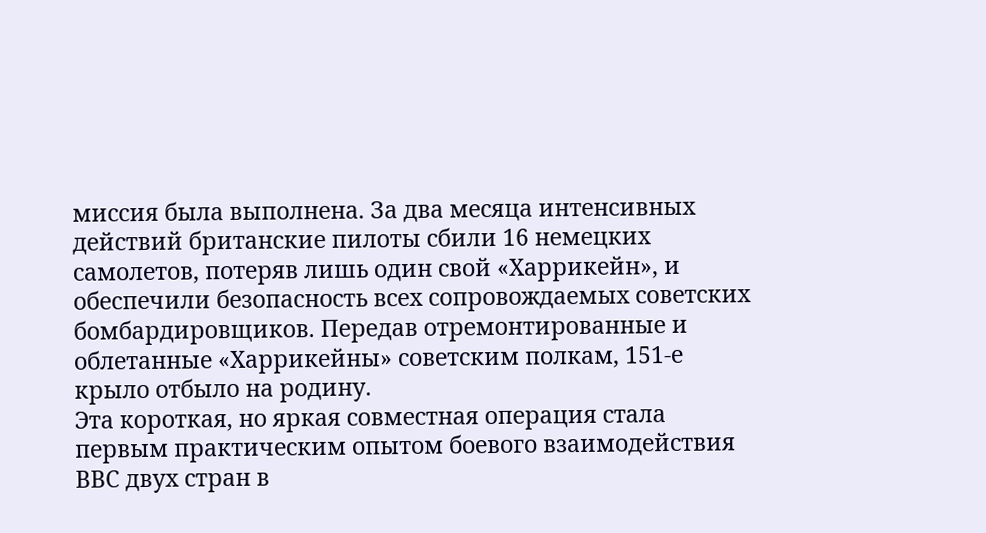миссия была выполнена. За два месяца интенсивных действий британские пилоты сбили 16 немецких самолетов, потеряв лишь один свой «Харрикейн», и обеспечили безопасность всех сопровождаемых советских бомбардировщиков. Передав отремонтированные и облетанные «Харрикейны» советским полкам, 151-е крыло отбыло на родину.
Эта короткая, но яркая совместная операция стала первым практическим опытом боевого взаимодействия ВВС двух стран в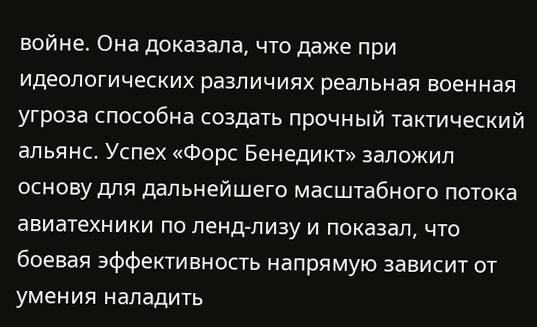войне. Она доказала, что даже при идеологических различиях реальная военная угроза способна создать прочный тактический альянс. Успех «Форс Бенедикт» заложил основу для дальнейшего масштабного потока авиатехники по ленд-лизу и показал, что боевая эффективность напрямую зависит от умения наладить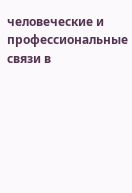человеческие и профессиональные связи в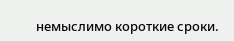немыслимо короткие сроки.